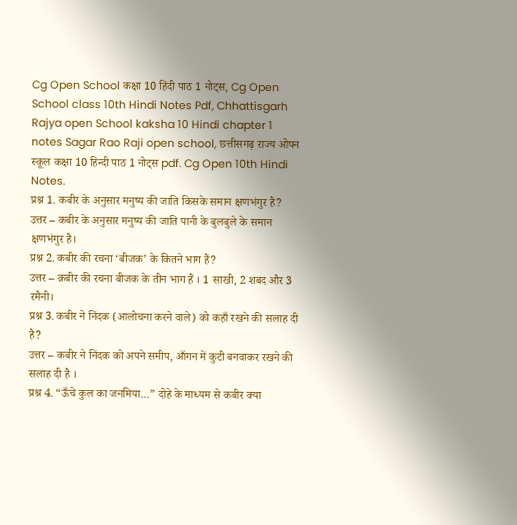Cg Open School कक्षा 10 हिंदी पाठ 1 नोट्स, Cg Open School class 10th Hindi Notes Pdf, Chhattisgarh Rajya open School kaksha 10 Hindi chapter 1 notes Sagar Rao Raji open school, छत्तीसगढ़ राज्य ओपन स्कूल कक्षा 10 हिन्दी पाठ 1 नोट्स pdf. Cg Open 10th Hindi Notes.
प्रश्न 1. कबीर के अनुसार मनुष्य की जाति किसके समान क्षणभंगुर है?
उत्तर – कबीर के अनुसार मनुष्य की जाति पानी के बुलबुले के समान क्षणभंगुर है।
प्रश्न 2. कबीर की रचना ‘बीजक’ के कितने भाग हैं?
उत्तर – क़बीर की रचना बीजक के तीन भाग हैं । 1 साखी, 2 शबद और 3 रमैनी।
प्रश्न 3. कबीर ने निंदक (आलोचना करने वाले) को कहाँ रखने की सलाह दी है?
उत्तर – कबीर ने निंदक को अपने समीप, आँगन में कुटी बनवाकर रखने की सलाह दी है ।
प्रश्न 4. “ऊँचे कुल का जनमिया…” दोहे के माध्यम से कबीर क्या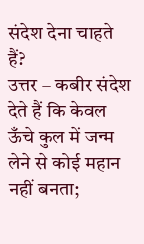संदेश देना चाहते हैं?
उत्तर – कबीर संदेश देते हैं कि केवल ऊँचे कुल में जन्म लेने से कोई महान नहीं बनता;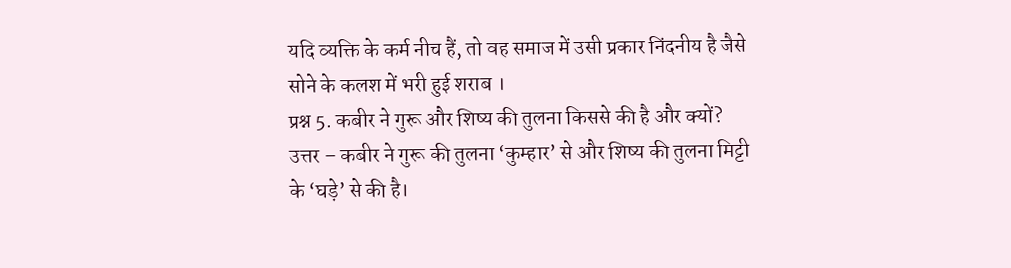यदि व्यक्ति के कर्म नीच हैं, तो वह समाज में उसी प्रकार निंदनीय है जैसे सोने के कलश में भरी हुई शराब ।
प्रश्न 5. कबीर ने गुरू और शिष्य की तुलना किससे की है और क्यों?
उत्तर – कबीर ने गुरू की तुलना ‘कुम्हार’ से और शिष्य की तुलना मिट्टी के ‘घड़े’ से की है।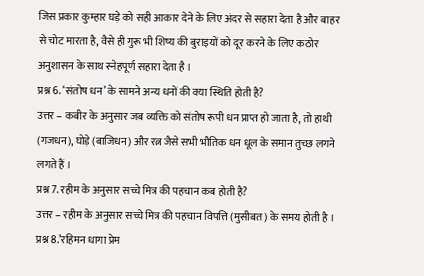जिस प्रकार कुम्हार घड़े को सही आकार देने के लिए अंदर से सहारा देता है और बाहर से चोट मारता है, वैसे ही गुरू भी शिष्य की बुराइयों को दूर करने के लिए कठोर अनुशासन के साथ स्नेहपूर्ण सहारा देता है ।
प्रश्न 6. ‘संतोष धन’ के सामने अन्य धनों की क्या स्थिति होती है?
उत्तर – कबीर के अनुसार जब व्यक्ति को संतोष रूपी धन प्राप्त हो जाता है, तो हाथी (गजधन), घोड़े (बाजिधन) और रत्न जैसे सभी भौतिक धन धूल के समान तुच्छ लगने लगते हैं ।
प्रश्न 7. रहीम के अनुसार सच्चे मित्र की पहचान कब होती है?
उत्तर – रहीम के अनुसार सच्चे मित्र की पहचान विपत्ति (मुसीबत) के समय होती है ।
प्रश्न 8.’रहिमन धागा प्रेम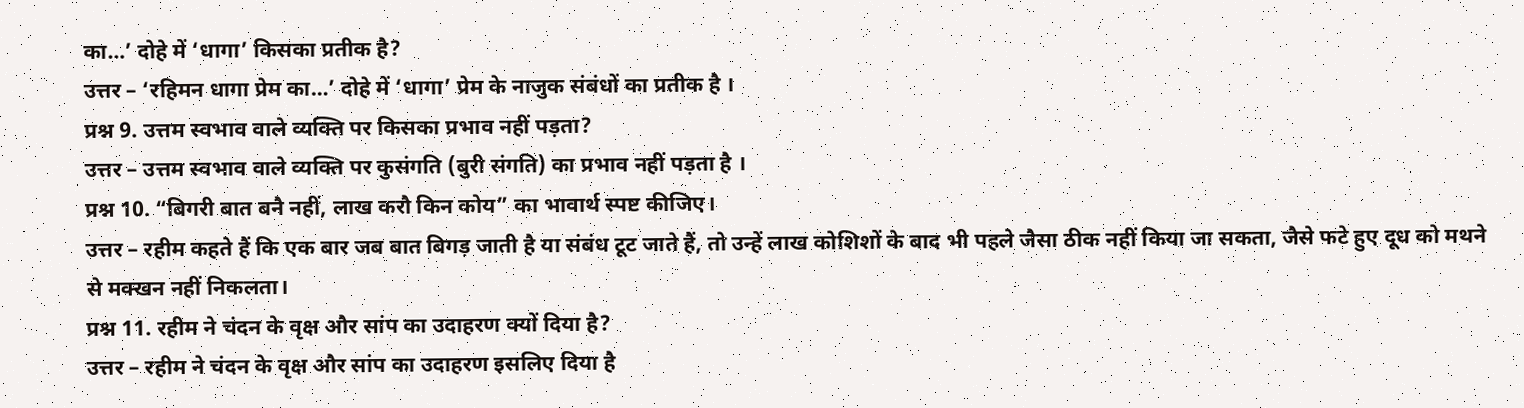का…’ दोहे में ‘धागा’ किसका प्रतीक है?
उत्तर – ‘रहिमन धागा प्रेम का…’ दोहे में ‘धागा’ प्रेम के नाजुक संबंधों का प्रतीक है ।
प्रश्न 9. उत्तम स्वभाव वाले व्यक्ति पर किसका प्रभाव नहीं पड़ता?
उत्तर – उत्तम स्वभाव वाले व्यक्ति पर कुसंगति (बुरी संगति) का प्रभाव नहीं पड़ता है ।
प्रश्न 10. “बिगरी बात बनै नहीं, लाख करौ किन कोय” का भावार्थ स्पष्ट कीजिए।
उत्तर – रहीम कहते हैं कि एक बार जब बात बिगड़ जाती है या संबंध टूट जाते हैं, तो उन्हें लाख कोशिशों के बाद भी पहले जैसा ठीक नहीं किया जा सकता, जैसे फटे हुए दूध को मथने से मक्खन नहीं निकलता।
प्रश्न 11. रहीम ने चंदन के वृक्ष और सांप का उदाहरण क्यों दिया है?
उत्तर – रहीम ने चंदन के वृक्ष और सांप का उदाहरण इसलिए दिया है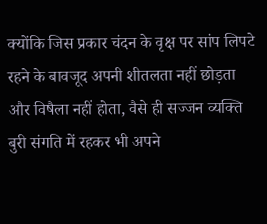क्योंकि जिस प्रकार चंदन के वृक्ष पर सांप लिपटे रहने के बावजूद अपनी शीतलता नहीं छोड़ता और विषैला नहीं होता, वैसे ही सज्जन व्यक्ति बुरी संगति में रहकर भी अपने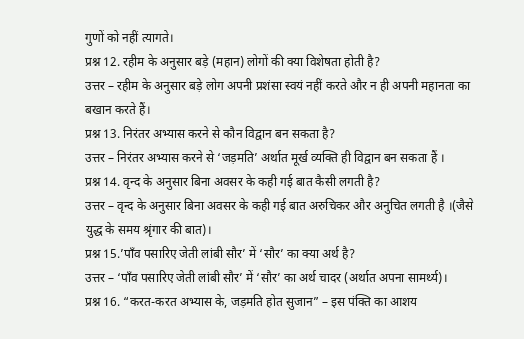गुणों को नहीं त्यागते।
प्रश्न 12. रहीम के अनुसार बड़े (महान) लोगों की क्या विशेषता होती है?
उत्तर – रहीम के अनुसार बड़े लोग अपनी प्रशंसा स्वयं नहीं करते और न ही अपनी महानता का बखान करते हैं।
प्रश्न 13. निरंतर अभ्यास करने से कौन विद्वान बन सकता है?
उत्तर – निरंतर अभ्यास करने से ‘जड़मति’ अर्थात मूर्ख व्यक्ति ही विद्वान बन सकता हैं ।
प्रश्न 14. वृन्द के अनुसार बिना अवसर के कही गई बात कैसी लगती है?
उत्तर – वृन्द के अनुसार बिना अवसर के कही गई बात अरुचिकर और अनुचित लगती है ।(जैसे युद्ध के समय श्रृंगार की बात)।
प्रश्न 15.’पाँव पसारिए जेती लांबी सौर’ में ‘सौर’ का क्या अर्थ है?
उत्तर – ‘पाँव पसारिए जेती लांबी सौर’ में ‘सौर’ का अर्थ चादर (अर्थात अपना सामर्थ्य)।
प्रश्न 16. “करत-करत अभ्यास के, जड़मति होत सुजान” – इस पंक्ति का आशय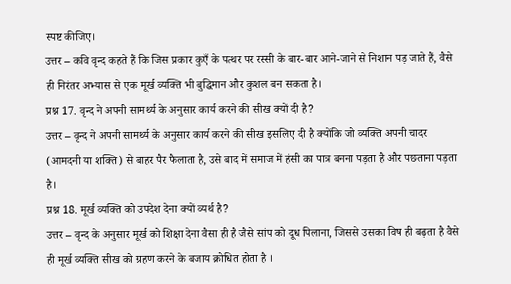स्पष्ट कीजिए।
उत्तर – कवि वृन्द कहते हैं कि जिस प्रकार कुएँ के पत्थर पर रस्सी के बार-बार आने-जाने से निशान पड़ जाते हैं, वैसे ही निरंतर अभ्यास से एक मूर्ख व्यक्ति भी बुद्धिमान और कुशल बन सकता है।
प्रश्न 17. वृन्द ने अपनी सामर्थ्य के अनुसार कार्य करने की सीख क्यों दी है?
उत्तर – वृन्द ने अपनी सामर्थ्य के अनुसार कार्य करने की सीख इसलिए दी है क्योंकि जो व्यक्ति अपनी चादर (आमदनी या शक्ति) से बाहर पैर फैलाता है, उसे बाद में समाज में हंसी का पात्र बनना पड़ता है और पछताना पड़ता है।
प्रश्न 18. मूर्ख व्यक्ति को उपदेश देना क्यों व्यर्थ है?
उत्तर – वृन्द के अनुसार मूर्ख को शिक्षा देना वैसा ही है जैसे सांप को दूध पिलाना, जिससे उसका विष ही बढ़ता है वैसे ही मूर्ख व्यक्ति सीख को ग्रहण करने के बजाय क्रोधित होता है ।